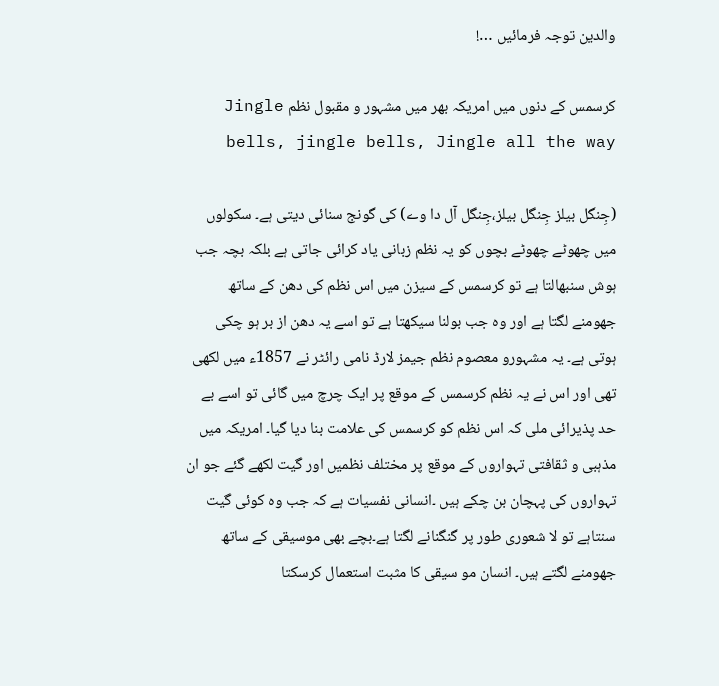والدین توجہ فرمائیں …!

کرسمس کے دنوں میں امریکہ بھر میں مشہور و مقبول نظم Jingle bells, jingle bells, Jingle all the way

(جِنگل بیلز جِنگل بیلز،جِنگل آل دا وے) کی گونج سنائی دیتی ہے۔ سکولوں میں چھوٹے چھوٹے بچوں کو یہ نظم زبانی یاد کرائی جاتی ہے بلکہ بچہ جب ہوش سنبھالتا ہے تو کرسمس کے سیزن میں اس نظم کی دھن کے ساتھ جھومنے لگتا ہے اور وہ جب بولنا سیکھتا ہے تو اسے یہ دھن از بر ہو چکی ہوتی ہے۔ یہ مشہورو معصوم نظم جیمز لارڈ نامی رائٹر نے 1857ء میں لکھی تھی اور اس نے یہ نظم کرسمس کے موقع پر ایک چرچ میں گائی تو اسے بے حد پذیرائی ملی کہ اس نظم کو کرسمس کی علامت بنا دیا گیا۔ امریکہ میں مذہبی و ثقافتی تہواروں کے موقع پر مختلف نظمیں اور گیت لکھے گئے جو ان تہواروں کی پہچان بن چکے ہیں ۔انسانی نفسیات ہے کہ جب وہ کوئی گیت سنتاہے تو لا شعوری طور پر گنگنانے لگتا ہے۔بچے بھی موسیقی کے ساتھ جھومنے لگتے ہیں۔ انسان مو سیقی کا مثبت استعمال کرسکتا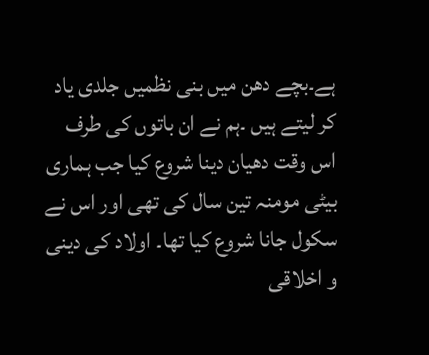ہے۔بچے دھن میں بنی نظمیں جلدی یاد کر لیتے ہیں ۔ہم نے ان باتوں کی طرف اس وقت دھیان دینا شروع کیا جب ہماری بیٹی مومنہ تین سال کی تھی اور اس نے سکول جانا شروع کیا تھا۔ اولاد کی دینی و اخلاقی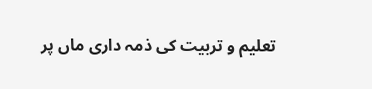تعلیم و تربیت کی ذمہ داری ماں پر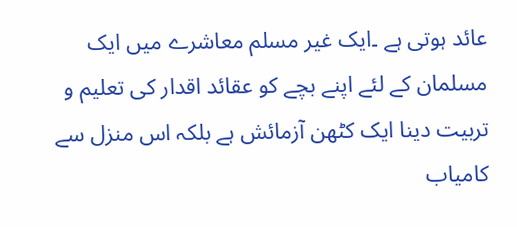عائد ہوتی ہے ۔ایک غیر مسلم معاشرے میں ایک مسلمان کے لئے اپنے بچے کو عقائد اقدار کی تعلیم و تربیت دینا ایک کٹھن آزمائش ہے بلکہ اس منزل سے کامیاب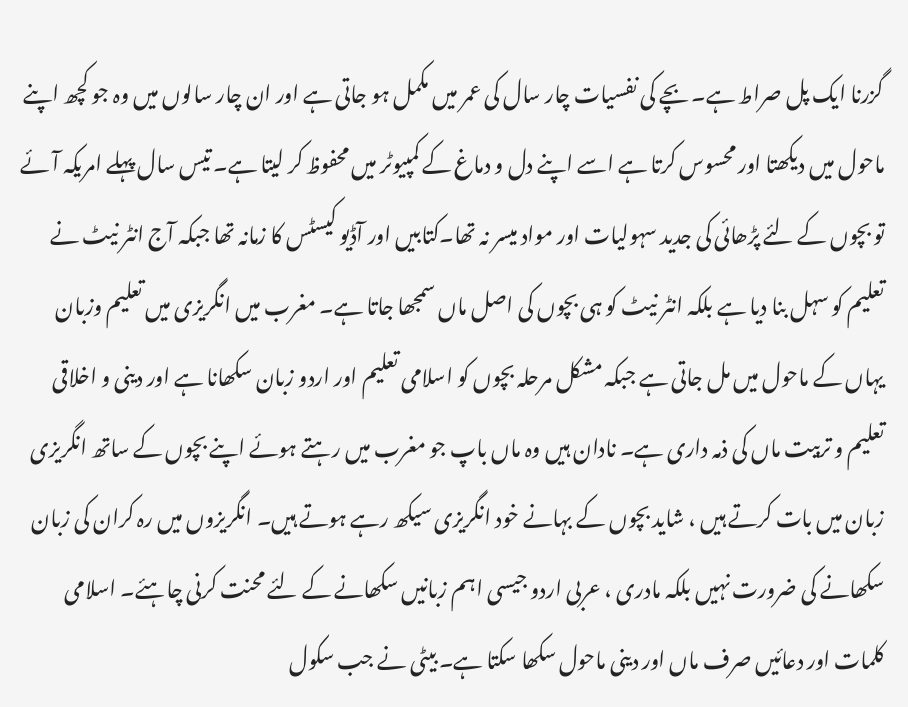گزرنا ایک پل صراط ہے۔ بچے کی نفسیات چار سال کی عمر میں مکمل ہو جاتی ہے اور ان چار سالوں میں وہ جو کچھ اپنے ماحول میں دیکھتا اور محسوس کرتا ہے اسے اپنے دل و دماغ کے کمپیوٹر میں محفوظ کر لیتا ہے۔ تیس سال پہلے امریکہ آئے تو بچوں کے لئے پڑھائی کی جدید سہولیات اور مواد میسر نہ تھا۔کتابیں اور آڈیو کیسٹس کا زمانہ تھا جبکہ آج انٹر نیٹ نے تعلیم کو سہل بنا دیا ہے بلکہ انٹر نیٹ کو ہی بچوں کی اصل ماں سمجھا جاتا ہے۔ مغرب میں انگریزی میں تعلیم وزبان یہاں کے ماحول میں مل جاتی ہے جبکہ مشکل مرحلہ بچوں کو اسلامی تعلیم اور اردو زبان سکھانا ہے اور دینی و اخلاقی تعلیم و تربیت ماں کی ذمہ داری ہے۔ نادان ہیں وہ ماں باپ جو مغرب میں رہتے ہوئے اپنے بچوں کے ساتھ انگریزی زبان میں بات کرتے ہیں ، شاید بچوں کے بہانے خود انگریزی سیکھ رہے ہوتے ہیں۔ انگریزوں میں رہ کران کی زبان سکھانے کی ضرورت نہیں بلکہ مادری ، عربی اردو جیسی اہم زبانیں سکھانے کے لئے محنت کرنی چاہئے۔ اسلامی کلمات اور دعائیں صرف ماں اور دینی ماحول سکھا سکتا ہے۔ بیٹی نے جب سکول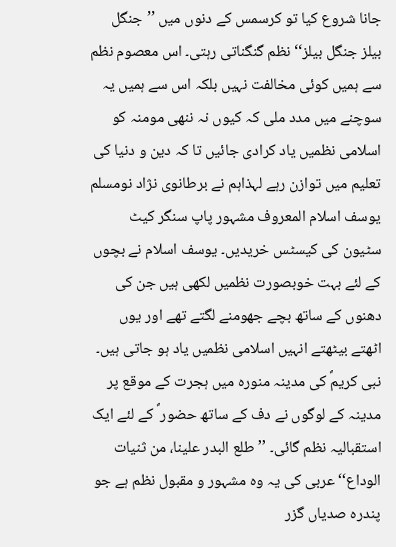جانا شروع کیا تو کرسمس کے دنوں میں ’’جنگل بیلز جنگل بیلز‘‘ نظم گنگناتی رہتی۔ اس معصوم نظم سے ہمیں کوئی مخالفت نہیں بلکہ اس سے ہمیں یہ سوچنے میں مدد ملی کہ کیوں نہ ننھی مومنہ کو اسلامی نظمیں یاد کرادی جائیں تا کہ دین و دنیا کی تعلیم میں توازن رہے لہذاہم نے برطانوی نژاد نومسلم یوسف اسلام المعروف مشہور پاپ سنگر کیٹ سٹیون کی کیسٹس خریدیں۔ یوسف اسلام نے بچوں کے لئے بہت خوبصورت نظمیں لکھی ہیں جن کی دھنوں کے ساتھ بچے جھومنے لگتے تھے اور یوں اٹھتے بیٹھتے انہیں اسلامی نظمیں یاد ہو جاتی ہیں۔ نبی کریمؐ کی مدینہ منورہ میں ہجرت کے موقع پر مدینہ کے لوگوں نے دف کے ساتھ حضور ؐ کے لئے ایک استقبالیہ نظم گائی۔ ’’ طلع البدر علینا، من ثنیات الوداع‘‘ عربی کی یہ وہ مشہور و مقبول نظم ہے جو پندرہ صدیاں گزر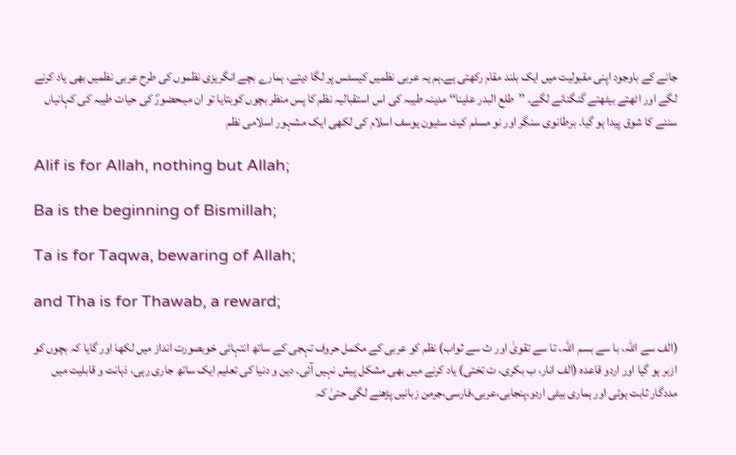جانے کے باوجود اپنی مقبولیت میں ایک بلند مقام رکھتی ہے۔ہم یہ عربی نظمیں کیسٹس پر لگا دیتے، ہمارے بچے انگریزی نظموں کی طرح عربی نظمیں بھی یاد کرنے لگے اور اٹھتے بیٹھتے گنگنانے لگے۔ ’’طلع البدر علینا‘‘ مدینہ طیبہ کی اس استقبالیہ نظم کا پس منظر بچوں کوبتایا تو ان میںحضورؐ کی حیات طیبہ کی کہانیاں سننے کا شوق پیدا ہو گیا۔ برطانوی سنگر اور نو مسلم کیٹ سٹیون یوسف اسلام کی لکھی ایک مشہور اسلامی نظم

Alif is for Allah, nothing but Allah;

Ba is the beginning of Bismillah;

Ta is for Taqwa, bewaring of Allah;

and Tha is for Thawab, a reward;

(الف سے اللہ، با سے بسم اللہ، تا سے تقویٰ اور ث سے ثواب) نظم کو عربی کے مکمل حروف تہجی کے ساتھ انتہائی خوبصورت انداز میں لکھا اور گایا کہ بچوں کو ازبر ہو گیا اور اردو قاعدہ (الف انار، ب بکری، ت تختی) یاد کرنے میں بھی مشکل پیش نہیں آئی۔ دین و دنیا کی تعلیم ایک ساتھ جاری رہی، ذہانت و قابلیت میں مددگار ثابت ہوئی اور ہماری بیٹی اردو،پنجابی،عربی،فارسی،جرمن زبانیں پڑھنے لگی حتیٰ کہ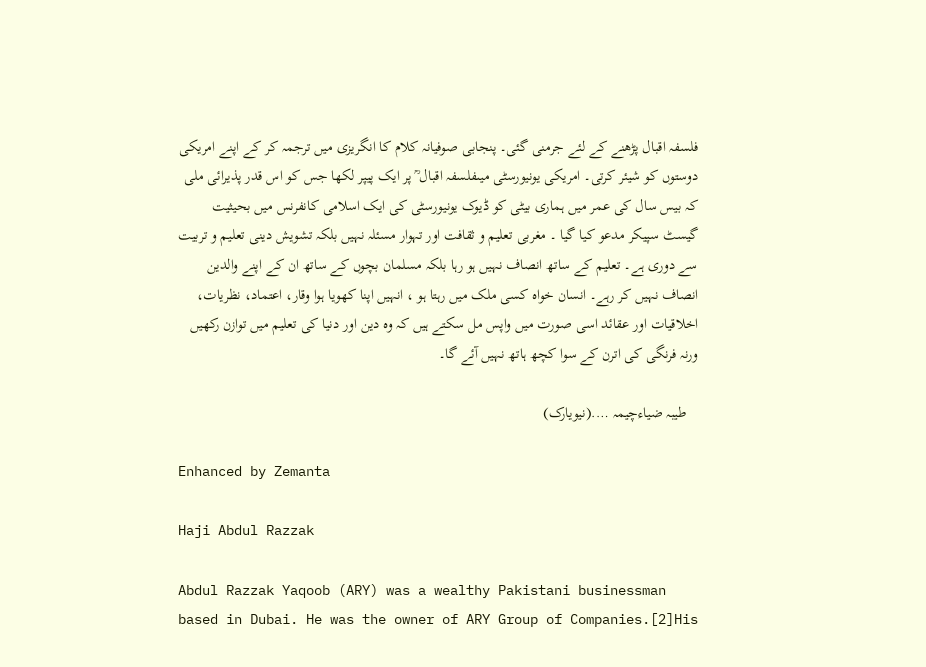فلسفہ اقبال پڑھنے کے لئے جرمنی گئی۔ پنجابی صوفیانہ کلام کا انگریزی میں ترجمہ کر کے اپنے امریکی دوستوں کو شیئر کرتی۔ امریکی یونیورسٹی میںفلسفہ اقبال ؒ پر ایک پیپر لکھا جس کو اس قدر پذیرائی ملی کہ بیس سال کی عمر میں ہماری بیٹی کو ڈیوک یونیورسٹی کی ایک اسلامی کانفرنس میں بحیثیت گیسٹ سپیکر مدعو کیا گیا ۔ مغربی تعلیم و ثقافت اور تہوار مسئلہ نہیں بلکہ تشویش دینی تعلیم و تربیت سے دوری ہے۔ تعلیم کے ساتھ انصاف نہیں ہو رہا بلکہ مسلمان بچوں کے ساتھ ان کے اپنے والدین انصاف نہیں کر رہے۔ انسان خواہ کسی ملک میں رہتا ہو ، انہیں اپنا کھویا ہوا وقار، اعتماد، نظریات، اخلاقیات اور عقائد اسی صورت میں واپس مل سکتے ہیں کہ وہ دین اور دنیا کی تعلیم میں توازن رکھیں ورنہ فرنگی کی اترن کے سوا کچھ ہاتھ نہیں آئے گا۔

   طیبہ ضیاءچیمہ ….(نیویارک)

Enhanced by Zemanta

Haji Abdul Razzak

Abdul Razzak Yaqoob (ARY) was a wealthy Pakistani businessman based in Dubai. He was the owner of ARY Group of Companies.[2]His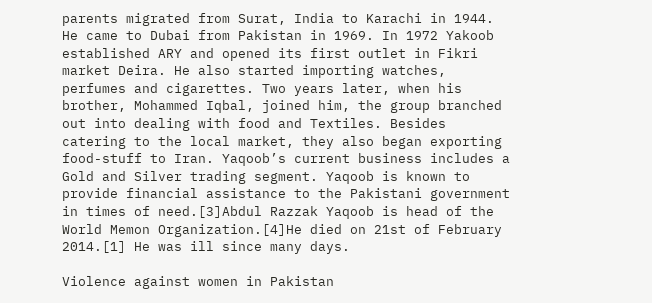parents migrated from Surat, India to Karachi in 1944. He came to Dubai from Pakistan in 1969. In 1972 Yakoob established ARY and opened its first outlet in Fikri market Deira. He also started importing watches, perfumes and cigarettes. Two years later, when his brother, Mohammed Iqbal, joined him, the group branched out into dealing with food and Textiles. Besides catering to the local market, they also began exporting food-stuff to Iran. Yaqoob’s current business includes a Gold and Silver trading segment. Yaqoob is known to provide financial assistance to the Pakistani government in times of need.[3]Abdul Razzak Yaqoob is head of the World Memon Organization.[4]He died on 21st of February 2014.[1] He was ill since many days.

Violence against women in Pakistan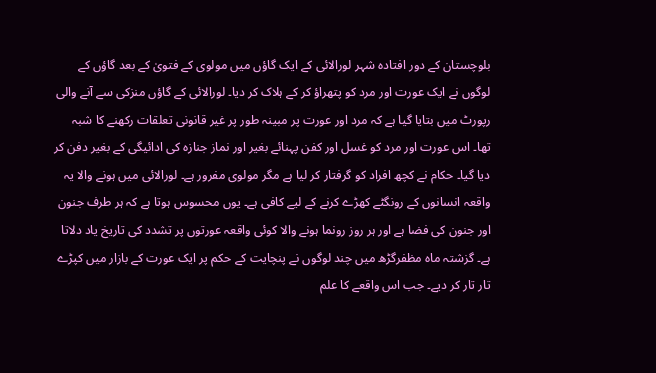بلوچستان کے دور افتادہ شہر لورالائی کے ایک گاؤں میں مولوی کے فتویٰ کے بعد گاؤں کے لوگوں نے ایک عورت اور مرد کو پتھراؤ کر کے ہلاک کر دیا۔ لورالائی کے گاؤں منزکی سے آنے والی رپورٹ میں بتایا گیا ہے کہ مرد اور عورت پر مبینہ طور پر غیر قانونی تعلقات رکھنے کا شبہ تھا۔ اس عورت اور مرد کو غسل اور کفن پہنائے بغیر اور نماز جنازہ کی ادائیگی کے بغیر دفن کر دیا گیا۔ حکام نے کچھ افراد کو گرفتار کر لیا ہے مگر مولوی مفرور ہے۔ لورالائی میں ہونے والا یہ واقعہ انسانوں کے رونگٹے کھڑے کرنے کے لیے کافی ہے۔ یوں محسوس ہوتا ہے کہ ہر طرف جنون اور جنون کی فضا ہے اور ہر روز رونما ہونے والا کوئی واقعہ عورتوں پر تشدد کی تاریخ یاد دلاتا ہے۔ گزشتہ ماہ مظفرگڑھ میں چند لوگوں نے پنچایت کے حکم پر ایک عورت کے بازار میں کپڑے تار تار کر دیے۔ جب اس واقعے کا علم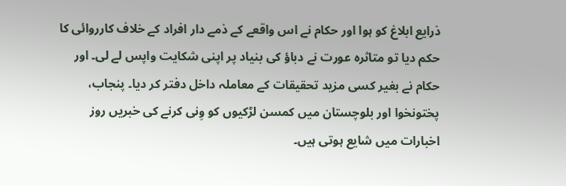ذرایع ابلاغ کو ہوا اور حکام نے اس واقعے کے ذمے دار افراد کے خلاف کارروائی کا حکم دیا تو متاثرہ عورت نے دباؤ کی بنیاد پر اپنی شکایت واپس لے لی۔ اور حکام نے بغیر کسی مزید تحقیقات کے معاملہ داخل دفتر کر دیا۔ پنجاب، پختونخوا اور بلوچستان میں کمسن لڑکیوں کو وِنی کرنے کی خبریں روز اخبارات میں شایع ہوتی ہیں۔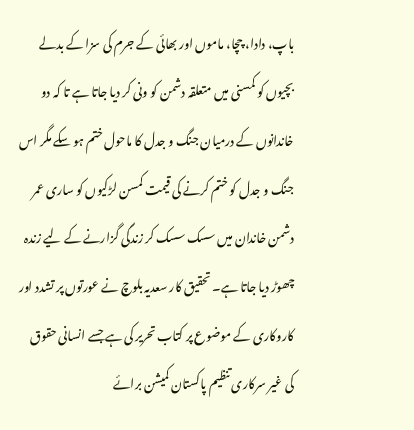باپ، دادا، چچا، ماموں اور بھائی کے جرم کی سزا کے بدلے بچیوں کو کمسنی میں متعلقہ دشمن کو ونی کر دیا جاتا ہے تا کہ دو خاندانوں کے درمیان جنگ و جدل کا ماحول ختم ہو سکے مگر اس جنگ و جدل کو ختم کرنے کی قیمت کمسن لڑکیوں کو ساری عمر دشمن خاندان میں سسک سسک کر زندگی گزارنے کے لیے زندہ چھوڑ دیا جاتا ہے۔ تحقیق کار سعدیہ بلوچ نے عورتوں پر تشدد اور کاروکاری کے موضوع پر کتاب تحریر کی ہے جسے انسانی حقوق کی غیر سرکاری تنظیم پاکستان کمیشن برائے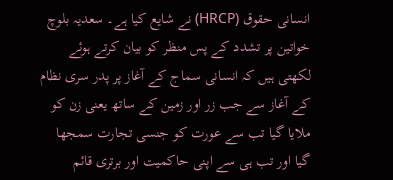انسانی حقوق (HRCP) نے شایع کیا ہے۔ سعدیہ بلوچ خواتین پر تشدد کے پس منظر کو بیان کرتے ہوئے لکھتی ہیں کہ انسانی سماج کے آغاز پر پدر سری نظام کے آغاز سے جب زر اور زمین کے ساتھ یعنی زن کو ملایا گیا تب سے عورت کو جنسی تجارت سمجھا گیا اور تب ہی سے اپنی حاکمیت اور برتری قائم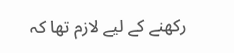رکھنے کے لیے لازم تھا کہ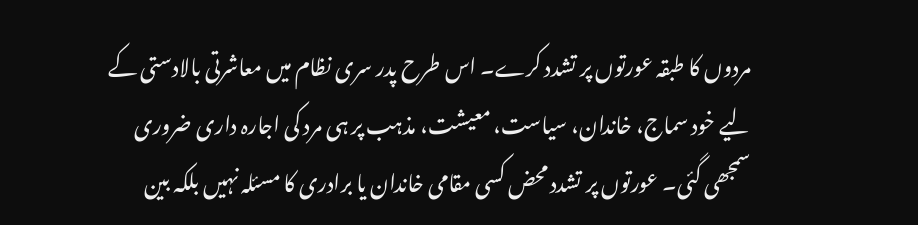مردوں کا طبقہ عورتوں پر تشدد کرے۔ اس طرح پدر سری نظام میں معاشرتی بالادستی کے لیے خود سماج، خاندان، سیاست، معیشت، مذہب پر ہی مرد کی اجارہ داری ضروری سمجھی گئی۔ عورتوں پر تشدد محض کسی مقامی خاندان یا برادری کا مسئلہ نہیں بلکہ بین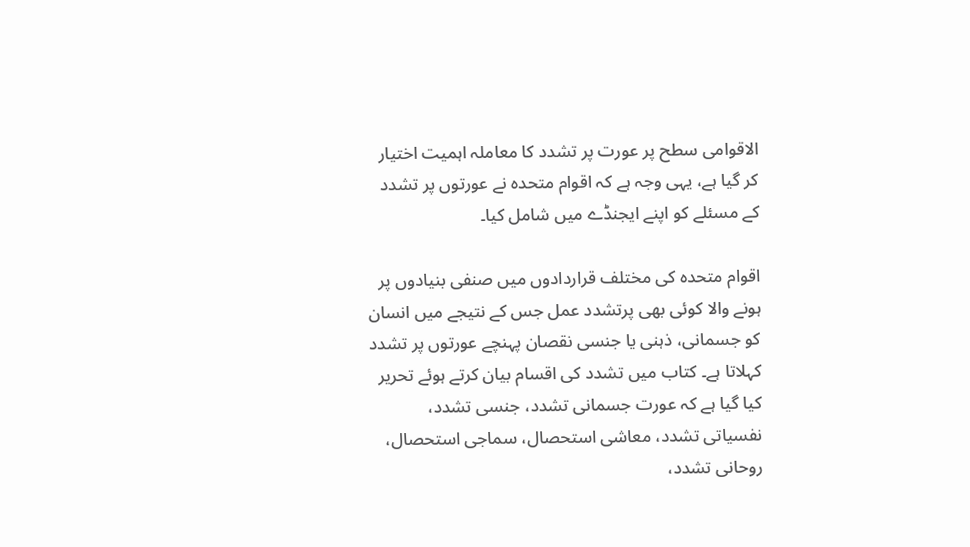الاقوامی سطح پر عورت پر تشدد کا معاملہ اہمیت اختیار کر گیا ہے، یہی وجہ ہے کہ اقوام متحدہ نے عورتوں پر تشدد کے مسئلے کو اپنے ایجنڈے میں شامل کیا۔

اقوام متحدہ کی مختلف قراردادوں میں صنفی بنیادوں پر ہونے والا کوئی بھی پرتشدد عمل جس کے نتیجے میں انسان کو جسمانی، ذہنی یا جنسی نقصان پہنچے عورتوں پر تشدد کہلاتا ہے۔ کتاب میں تشدد کی اقسام بیان کرتے ہوئے تحریر کیا گیا ہے کہ عورت جسمانی تشدد، جنسی تشدد، نفسیاتی تشدد، معاشی استحصال، سماجی استحصال، روحانی تشدد،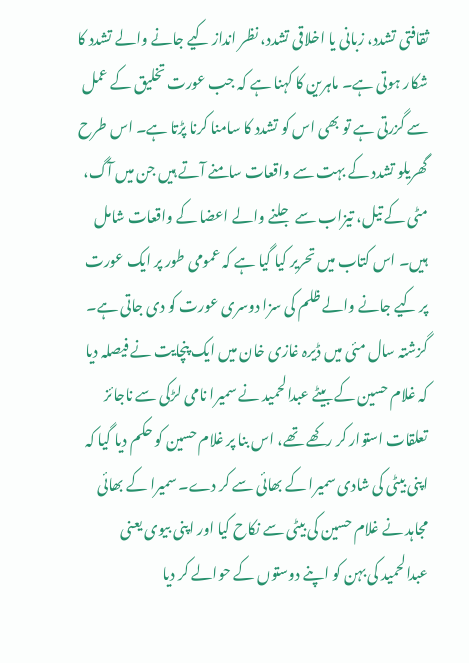ثقافتی تشدد، زبانی یا اخلاقی تشدد، نظر انداز کیے جانے والے تشدد کا شکار ہوتی ہے۔ ماہرین کا کہنا ہے کہ جب عورت تخلیق کے عمل سے گزرتی ہے تو بھی اس کو تشدد کا سامنا کرنا پڑتا ہے۔ اس طرح گھریلو تشدد کے بہت سے واقعات سامنے آتے ہیں جن میں آگ، مٹی کے تیل، تیزاب سے جلنے والے اعضا کے واقعات شامل ہیں۔ اس کتاب میں تحریر کیا گیا ہے کہ عمومی طور پر ایک عورت پر کیے جانے والے ظلم کی سزا دوسری عورت کو دی جاتی ہے۔ گزشتہ سال مئی میں ڈیرہ غازی خان میں ایک پنچایت نے فیصلہ دیا کہ غلام حسین کے بیٹے عبدالحمید نے سمیرا نامی لڑکی سے ناجائز تعلقات استوار کر رکھے تھے، اس بنا پر غلام حسین کو حکم دیا گیا کہ اپنی بیٹی کی شادی سمیرا کے بھائی سے کر دے۔ سمیرا کے بھائی مجاہد نے غلام حسین کی بیٹی سے نکاح کیا اور اپنی بیوی یعنی عبدالحمید کی بہن کو اپنے دوستوں کے حوالے کر دیا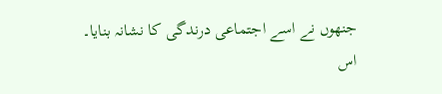جنھوں نے اسے اجتماعی درندگی کا نشانہ بنایا۔ اس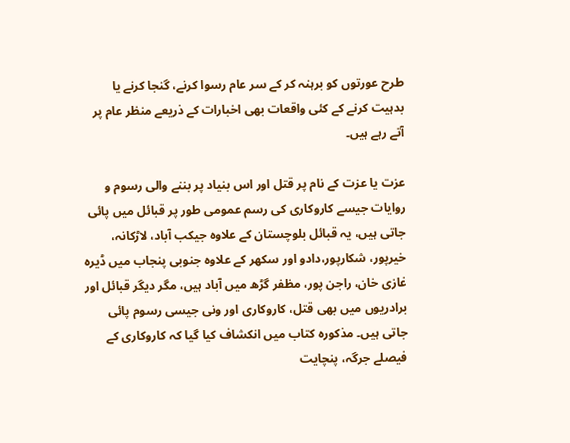طرح عورتوں کو برہنہ کر کے سر عام رسوا کرنے، گنجا کرنے یا بدہیت کرنے کے کئی واقعات بھی اخبارات کے ذریعے منظر عام پر آتے رہے ہیں۔

عزت یا عزت کے نام پر قتل اور اس بنیاد پر بننے والی رسوم و روایات جیسے کاروکاری کی رسم عمومی طور پر قبائل میں پائی جاتی ہیں، یہ قبائل بلوچستان کے علاوہ جیکب آباد، لاڑکانہ، خیرپور، شکارپور،دادو اور سکھر کے علاوہ جنوبی پنجاب میں ڈیرہ غازی خان، راجن پور، مظفر گڑھ میں آباد ہیں، مگر دیگر قبائل اور برادریوں میں بھی قتل، کاروکاری اور ونی جیسی رسوم پائی جاتی ہیں۔ مذکورہ کتاب میں انکشاف کیا گیا کہ کاروکاری کے فیصلے جرگہ، پنچایت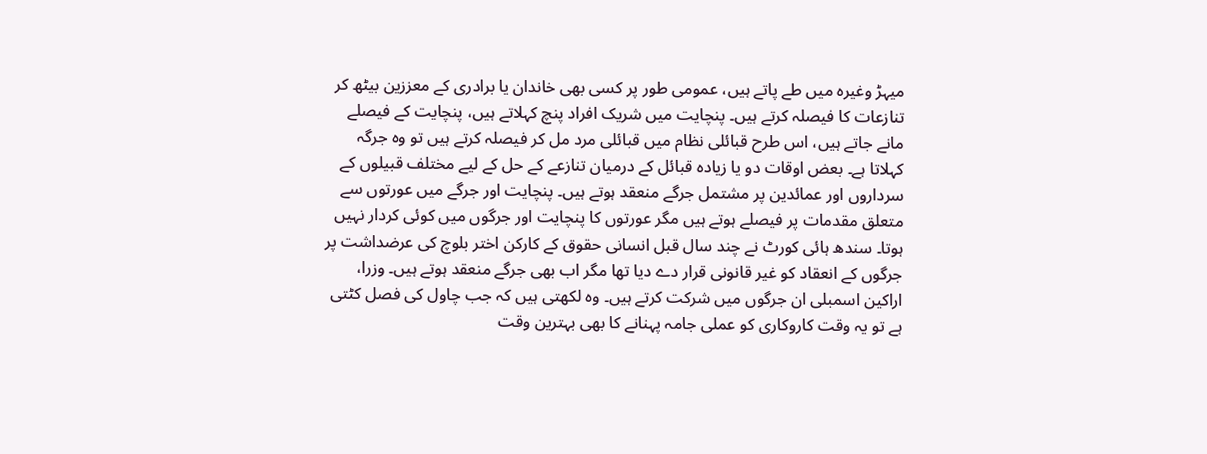میہڑ وغیرہ میں طے پاتے ہیں، عمومی طور پر کسی بھی خاندان یا برادری کے معززین بیٹھ کر تنازعات کا فیصلہ کرتے ہیں۔ پنچایت میں شریک افراد پنچ کہلاتے ہیں، پنچایت کے فیصلے مانے جاتے ہیں، اس طرح قبائلی نظام میں قبائلی مرد مل کر فیصلہ کرتے ہیں تو وہ جرگہ کہلاتا ہے۔ بعض اوقات دو یا زیادہ قبائل کے درمیان تنازعے کے حل کے لیے مختلف قبیلوں کے سرداروں اور عمائدین پر مشتمل جرگے منعقد ہوتے ہیں۔ پنچایت اور جرگے میں عورتوں سے متعلق مقدمات پر فیصلے ہوتے ہیں مگر عورتوں کا پنچایت اور جرگوں میں کوئی کردار نہیں ہوتا۔ سندھ ہائی کورٹ نے چند سال قبل انسانی حقوق کے کارکن اختر بلوچ کی عرضداشت پر جرگوں کے انعقاد کو غیر قانونی قرار دے دیا تھا مگر اب بھی جرگے منعقد ہوتے ہیں۔ وزرا، اراکین اسمبلی ان جرگوں میں شرکت کرتے ہیں۔ وہ لکھتی ہیں کہ جب چاول کی فصل کٹتی ہے تو یہ وقت کاروکاری کو عملی جامہ پہنانے کا بھی بہترین وقت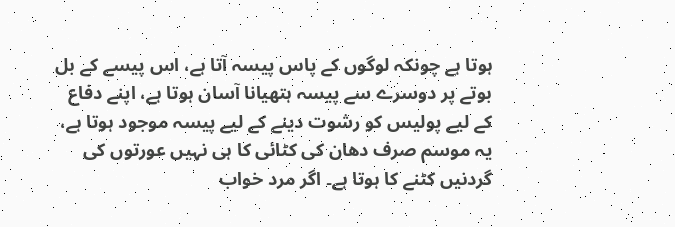ہوتا ہے چونکہ لوگوں کے پاس پیسہ آتا ہے، اس پیسے کے بل بوتے پر دوسرے سے پیسہ ہتھیانا آسان ہوتا ہے، اپنے دفاع کے لیے پولیس کو رشوت دینے کے لیے پیسہ موجود ہوتا ہے، یہ موسم صرف دھان کی کٹائی کا ہی نہیں عورتوں کی گردنیں کٹنے کا ہوتا ہے۔ اگر مرد خواب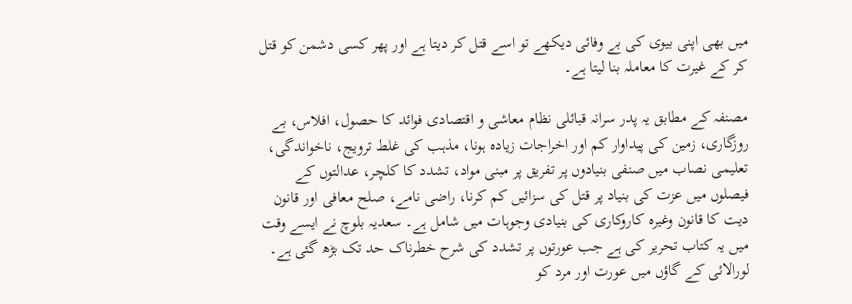میں بھی اپنی بیوی کی بے وفائی دیکھے تو اسے قتل کر دیتا ہے اور پھر کسی دشمن کو قتل کر کے غیرت کا معاملہ بنا لیتا ہے۔

مصنفہ کے مطابق یہ پدر سرانہ قبائلی نظام معاشی و اقتصادی فوائد کا حصول، افلاس، بے روزگاری، زمین کی پیداوار کم اور اخراجات زیادہ ہونا، مذہب کی غلط ترویج، ناخواندگی، تعلیمی نصاب میں صنفی بنیادوں پر تفریق پر مبنی مواد، تشدد کا کلچر، عدالتوں کے فیصلوں میں عزت کی بنیاد پر قتل کی سزائیں کم کرنا، راضی نامے، صلح معافی اور قانون دیت کا قانون وغیرہ کاروکاری کی بنیادی وجوہات میں شامل ہے۔ سعدیہ بلوچ نے ایسے وقت میں یہ کتاب تحریر کی ہے جب عورتوں پر تشدد کی شرح خطرناک حد تک بڑھ گئی ہے۔ لورالائی کے گاؤں میں عورت اور مرد کو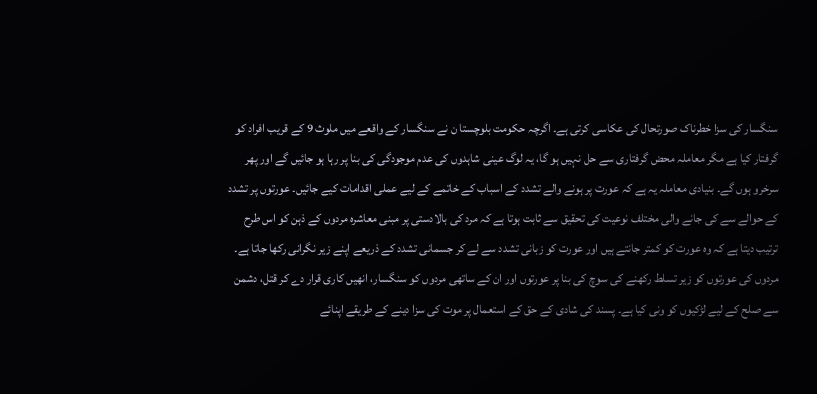سنگسار کی سزا خطرناک صورتحال کی عکاسی کرتی ہے۔ اگرچہ حکومت بلوچستا ن نے سنگسار کے واقعے میں ملوث 9 کے قریب افراد کو گرفتار کیا ہے مگر معاملہ محض گرفتاری سے حل نہیں ہو گا، یہ لوگ عینی شاہدوں کی عدم موجودگی کی بنا پر رہا ہو جائیں گے اور پھر سرخرو ہوں گے۔ بنیادی معاملہ یہ ہے کہ عورت پر ہونے والے تشدد کے اسباب کے خاتمے کے لیے عملی اقدامات کیے جائیں۔ عورتوں پر تشدد کے حوالے سے کی جانے والی مختلف نوعیت کی تحقیق سے ثابت ہوتا ہے کہ مرد کی بالادستی پر مبنی معاشرہ مردوں کے ذہن کو اس طرح ترتیب دیتا ہے کہ وہ عورت کو کمتر جانتے ہیں اور عورت کو زبانی تشدد سے لے کر جسمانی تشدد کے ذریعے اپنے زیر نگرانی رکھا جاتا ہے۔ مردوں کی عورتوں کو زیر تسلط رکھنے کی سوچ کی بنا پر عورتوں اور ان کے ساتھی مردوں کو سنگسار، انھیں کاری قرار دے کر قتل، دشمن سے صلح کے لیے لڑکیوں کو ونی کیا ہے۔ پسند کی شادی کے حق کے استعمال پر موت کی سزا دینے کے طریقے اپنائے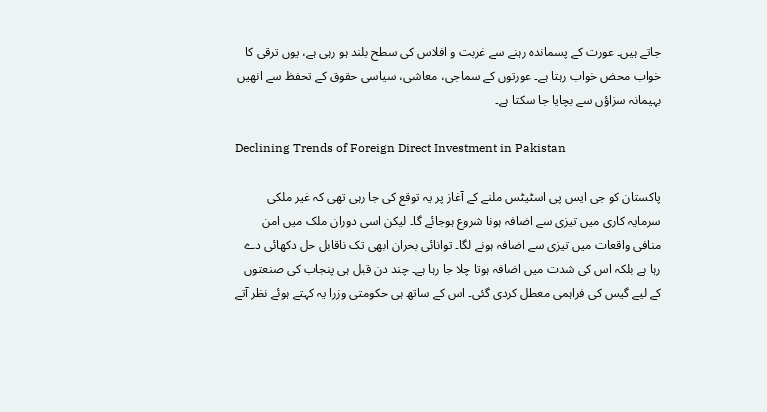جاتے ہیں۔ عورت کے پسماندہ رہنے سے غربت و افلاس کی سطح بلند ہو رہی ہے، یوں ترقی کا خواب محض خواب رہتا ہے۔ عورتوں کے سماجی، معاشی، سیاسی حقوق کے تحفظ سے انھیں بہیمانہ سزاؤں سے بچایا جا سکتا ہے۔

Declining Trends of Foreign Direct Investment in Pakistan

پاکستان کو جی ایس پی اسٹیٹس ملنے کے آغاز پر یہ توقع کی جا رہی تھی کہ غیر ملکی سرمایہ کاری میں تیزی سے اضافہ ہونا شروع ہوجائے گا۔ لیکن اسی دوران ملک میں امن منافی واقعات میں تیزی سے اضافہ ہونے لگا۔ توانائی بحران ابھی تک ناقابل حل دکھائی دے رہا ہے بلکہ اس کی شدت میں اضافہ ہوتا چلا جا رہا ہے۔ چند دن قبل ہی پنجاب کی صنعتوں کے لیے گیس کی فراہمی معطل کردی گئی۔ اس کے ساتھ ہی حکومتی وزرا یہ کہتے ہوئے نظر آتے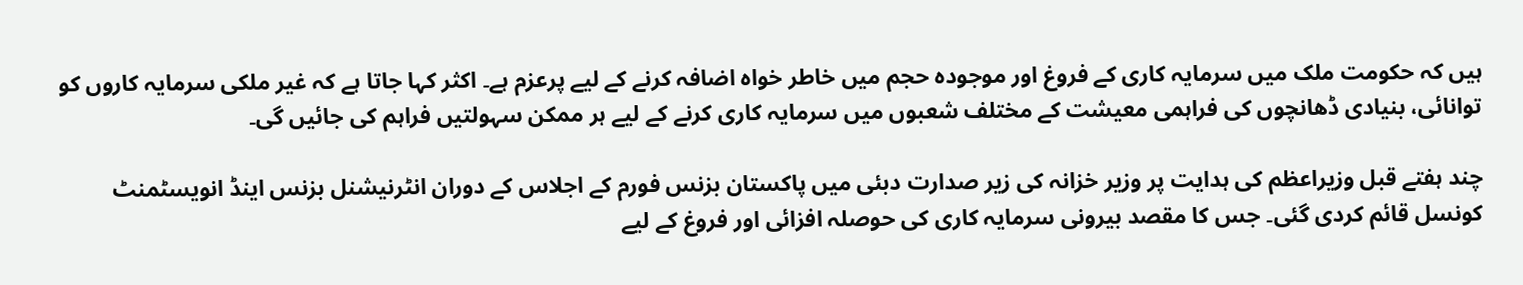ہیں کہ حکومت ملک میں سرمایہ کاری کے فروغ اور موجودہ حجم میں خاطر خواہ اضافہ کرنے کے لیے پرعزم ہے۔ اکثر کہا جاتا ہے کہ غیر ملکی سرمایہ کاروں کو توانائی، بنیادی ڈھانچوں کی فراہمی معیشت کے مختلف شعبوں میں سرمایہ کاری کرنے کے لیے ہر ممکن سہولتیں فراہم کی جائیں گی۔

چند ہفتے قبل وزیراعظم کی ہدایت پر وزیر خزانہ کی زیر صدارت دبئی میں پاکستان بزنس فورم کے اجلاس کے دوران انٹرنیشنل بزنس اینڈ انویسٹمنٹ کونسل قائم کردی گئی۔ جس کا مقصد بیرونی سرمایہ کاری کی حوصلہ افزائی اور فروغ کے لیے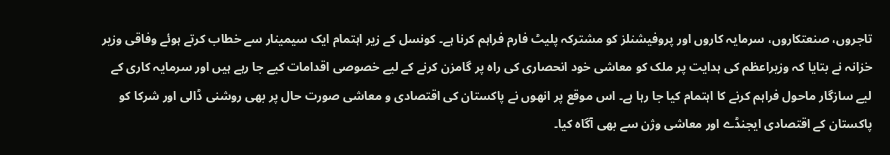تاجروں، صنعتکاروں، سرمایہ کاروں اور پروفیشنلز کو مشترکہ پلیٹ فارم فراہم کرنا ہے۔ کونسل کے زیر اہتمام ایک سیمینار سے خطاب کرتے ہوئے وفاقی وزیر خزانہ نے بتایا کہ وزیراعظم کی ہدایت پر ملک کو معاشی خود انحصاری کی راہ پر گامزن کرنے کے لیے خصوصی اقدامات کیے جا رہے ہیں اور سرمایہ کاری کے لیے سازگار ماحول فراہم کرنے کا اہتمام کیا جا رہا ہے۔ اس موقع پر انھوں نے پاکستان کی اقتصادی و معاشی صورت حال پر بھی روشنی ڈالی اور شرکا کو پاکستان کے اقتصادی ایجنڈے اور معاشی وژن سے بھی آگاہ کیا۔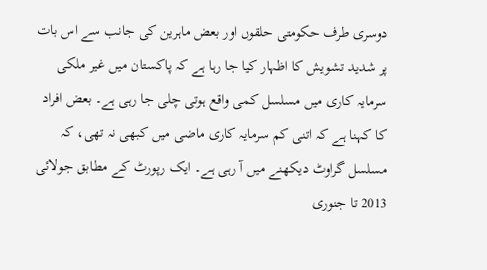دوسری طرف حکومتی حلقوں اور بعض ماہرین کی جانب سے اس بات پر شدید تشویش کا اظہار کیا جا رہا ہے کہ پاکستان میں غیر ملکی سرمایہ کاری میں مسلسل کمی واقع ہوتی چلی جا رہی ہے۔ بعض افراد کا کہنا ہے کہ اتنی کم سرمایہ کاری ماضی میں کبھی نہ تھی، کہ مسلسل گراوٹ دیکھنے میں آ رہی ہے۔ ایک رپورٹ کے مطابق جولائی 2013 تا جنوری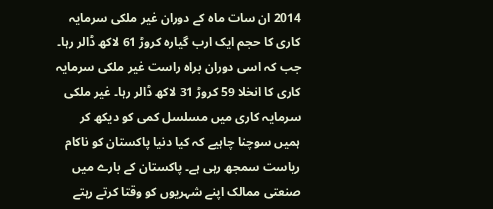2014 ان سات ماہ کے دوران غیر ملکی سرمایہ کاری کا حجم ایک ارب گیارہ کروڑ 61 لاکھ ڈالر رہا۔ جب کہ اسی دوران براہ راست غیر ملکی سرمایہ کاری کا انخلا 59 کروڑ 31 لاکھ ڈالر رہا۔ غیر ملکی سرمایہ کاری میں مسلسل کمی کو دیکھ کر ہمیں سوچنا چاہیے کہ کیا دنیا پاکستان کو ناکام ریاست سمجھ رہی ہے۔ پاکستان کے بارے میں صنعتی ممالک اپنے شہریوں کو وقتا کرتے رہتے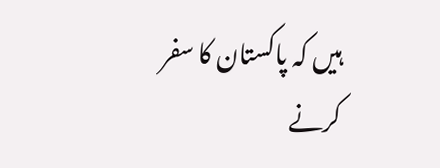ہیں کہ پاکستان کا سفر کرنے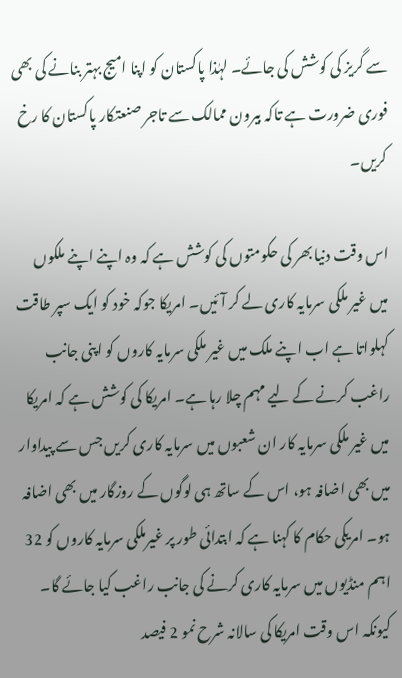سے گریز کی کوشش کی جائے۔ لہٰذا پاکستان کو اپنا امیج بہتر بنانے کی بھی فوری ضرورت ہے تاکہ بیرون ممالک سے تاجر صنعتکار پاکستان کا رخ کریں۔

اس وقت دنیا بھر کی حکومتوں کی کوشش ہے کہ وہ اپنے اپنے ملکوں میں غیر ملکی سرمایہ کاری لے کر آئیں۔ امریکا جوکہ خود کو ایک سپر طاقت کہلواتا ہے اب اپنے ملک میں غیر ملکی سرمایہ کاروں کو اپنی جانب راغب کرنے کے لیے مہم چلا رہا ہے۔ امریکا کی کوشش ہے کہ امریکا میں غیر ملکی سرمایہ کار ان شعبوں میں سرمایہ کاری کریں جس سے پیداوار میں بھی اضافہ ہو، اس کے ساتھ ہی لوگوں کے روزگار میں بھی اضافہ ہو۔ امریکی حکام کا کہنا ہے کہ ابتدائی طور پر غیرملکی سرمایہ کاروں کو 32 اہم منڈیوں میں سرمایہ کاری کرنے کی جانب راغب کیا جائے گا۔ کیونکہ اس وقت امریکا کی سالانہ شرح نمو 2 فیصد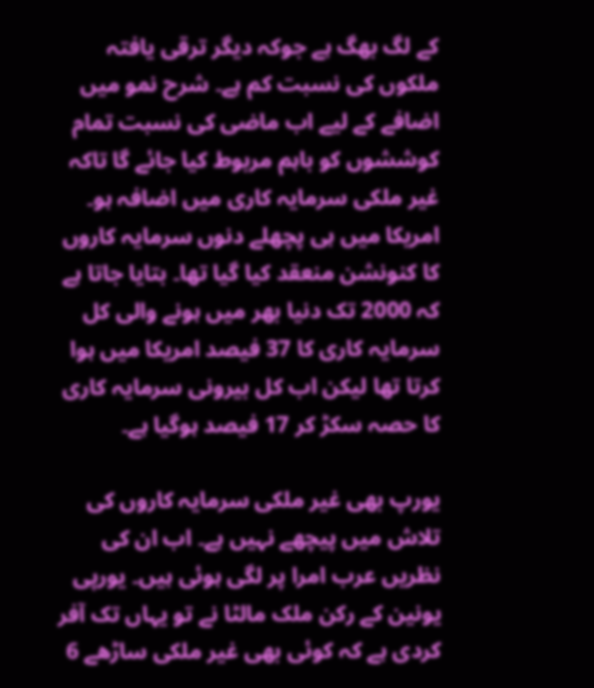کے لگ بھگ ہے جوکہ دیگر ترقی یافتہ ملکوں کی نسبت کم ہے۔ شرح نمو میں اضافے کے لیے اب ماضی کی نسبت تمام کوششوں کو باہم مربوط کیا جائے گا تاکہ غیر ملکی سرمایہ کاری میں اضافہ ہو۔ امریکا میں ہی پچھلے دنوں سرمایہ کاروں کا کنونشن منعقد کیا گیا تھا۔ بتایا جاتا ہے کہ 2000 تک دنیا بھر میں ہونے والی کل سرمایہ کاری کا 37 فیصد امریکا میں ہوا کرتا تھا لیکن اب کل بیرونی سرمایہ کاری کا حصہ سکڑ کر 17 فیصد ہوگیا ہے۔

یورپ بھی غیر ملکی سرمایہ کاروں کی تلاش میں پیچھے نہیں ہے۔ اب ان کی نظریں عرب امرا پر لگی ہوئی ہیں۔ یورپی یونین کے رکن ملک مالٹا نے تو یہاں تک آفر کردی ہے کہ کوئی بھی غیر ملکی ساڑھے 6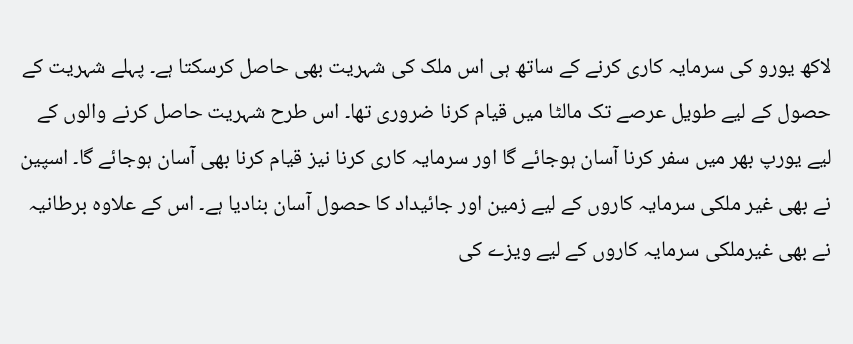لاکھ یورو کی سرمایہ کاری کرنے کے ساتھ ہی اس ملک کی شہریت بھی حاصل کرسکتا ہے۔ پہلے شہریت کے حصول کے لیے طویل عرصے تک مالٹا میں قیام کرنا ضروری تھا۔ اس طرح شہریت حاصل کرنے والوں کے لیے یورپ بھر میں سفر کرنا آسان ہوجائے گا اور سرمایہ کاری کرنا نیز قیام کرنا بھی آسان ہوجائے گا۔ اسپین نے بھی غیر ملکی سرمایہ کاروں کے لیے زمین اور جائیداد کا حصول آسان بنادیا ہے۔ اس کے علاوہ برطانیہ نے بھی غیرملکی سرمایہ کاروں کے لیے ویزے کی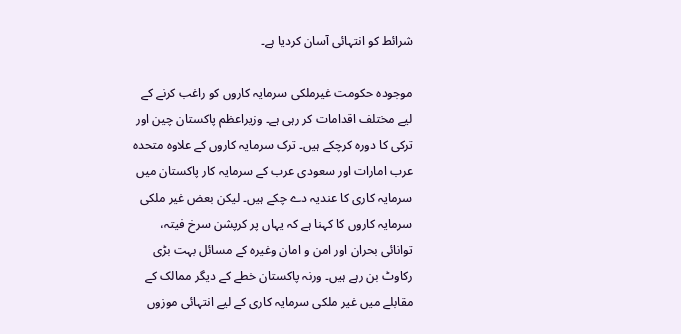شرائط کو انتہائی آسان کردیا ہے۔

موجودہ حکومت غیرملکی سرمایہ کاروں کو راغب کرنے کے لیے مختلف اقدامات کر رہی ہے۔ وزیراعظم پاکستان چین اور ترکی کا دورہ کرچکے ہیں۔ ترک سرمایہ کاروں کے علاوہ متحدہ عرب امارات اور سعودی عرب کے سرمایہ کار پاکستان میں سرمایہ کاری کا عندیہ دے چکے ہیں۔ لیکن بعض غیر ملکی سرمایہ کاروں کا کہنا ہے کہ یہاں پر کرپشن سرخ فیتہ، توانائی بحران اور امن و امان وغیرہ کے مسائل بہت بڑی رکاوٹ بن رہے ہیں۔ ورنہ پاکستان خطے کے دیگر ممالک کے مقابلے میں غیر ملکی سرمایہ کاری کے لیے انتہائی موزوں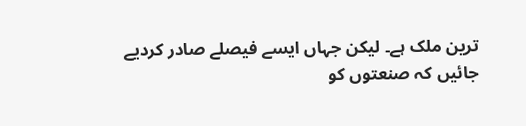ترین ملک ہے۔ لیکن جہاں ایسے فیصلے صادر کردیے جائیں کہ صنعتوں کو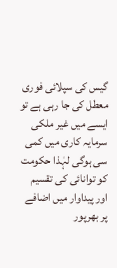گیس کی سپلائی فوری معطل کی جا رہی ہے تو ایسے میں غیر ملکی سرمایہ کاری میں کمی سی ہوگی لہٰذا حکومت کو توانائی کی تقسیم اور پیداوار میں اضافے پر بھرپور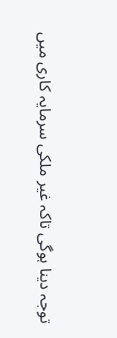توجہ دینا ہوگی تاکہ غیر ملکی سرمایہ کاری میں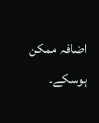اضافہ ممکن ہوسکے۔